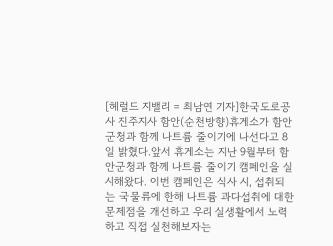[헤럴드 지밸리 = 최남연 기자]한국도로공사 진주지사 함안(순천방향)휴게소가 함안군청과 함께 나트륨 줄이기에 나선다고 8일 밝혔다.앞서 휴게소는 지난 9월부터 함안군청과 함께 나트륨 줄이기 캠페인을 실시해왔다. 이번 캠페인은 식사 시, 섭취되는 국물류에 한해 나트륨 과다섭취에 대한 문제점을 개선하고 우리 실생활에서 노력하고 직접 실천해보자는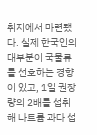취지에서 마련됐다. 실제 한국인의 대부분이 국물류를 선호하는 경향이 있고, 1일 권장량의 2배를 섭취해 나트륨 과다 섭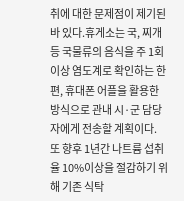취에 대한 문제점이 제기된 바 있다.휴게소는 국, 찌개 등 국물류의 음식을 주 1회 이상 염도계로 확인하는 한편, 휴대폰 어플을 활용한 방식으로 관내 시·군 담당자에게 전송할 계획이다. 또 향후 1년간 나트륨 섭취율 10%이상을 절감하기 위해 기존 식탁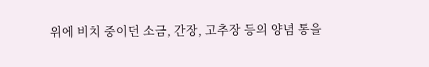위에 비치 중이던 소금, 간장, 고추장 등의 양념 통을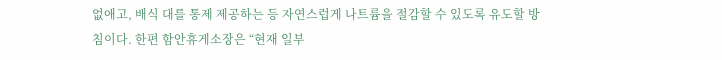없애고, 배식 대를 통제 제공하는 등 자연스럽게 나트륨을 절감할 수 있도록 유도할 방침이다. 한편 함안휴게소장은 “현재 일부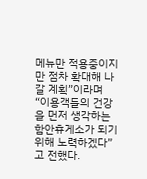메뉴만 적용중이지만 점차 확대해 나갈 계획”이라며 “이용객들의 건강을 먼저 생각하는 함안휴게소가 되기 위해 노력하겠다”고 전했다.